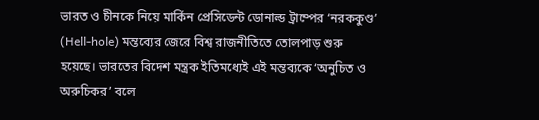ভারত ও চীনকে নিয়ে মার্কিন প্রেসিডেন্ট ডোনাল্ড ট্রাম্পের ‘নরককুণ্ড’ (Hell-hole) মন্তব্যের জেরে বিশ্ব রাজনীতিতে তোলপাড় শুরু হয়েছে। ভারতের বিদেশ মন্ত্রক ইতিমধ্যেই এই মন্তব্যকে ‘অনুচিত ও অরুচিকর’ বলে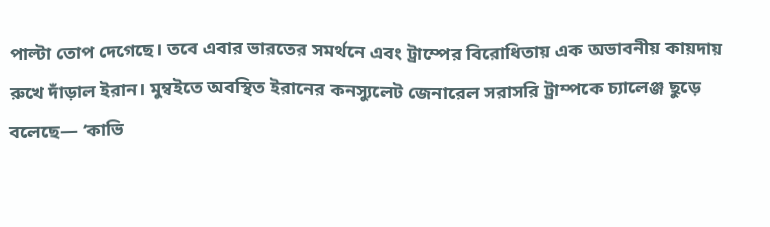পাল্টা তোপ দেগেছে। তবে এবার ভারতের সমর্থনে এবং ট্রাম্পের বিরোধিতায় এক অভাবনীয় কায়দায় রুখে দাঁড়াল ইরান। মুম্বইতে অবস্থিত ইরানের কনস্যুলেট জেনারেল সরাসরি ট্রাম্পকে চ্যালেঞ্জ ছুড়ে বলেছে— ‘কাভি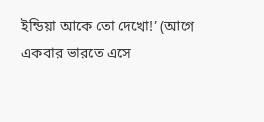ইন্ডিয়া আকে তো দেখো!’ (আগে একবার ভারতে এসে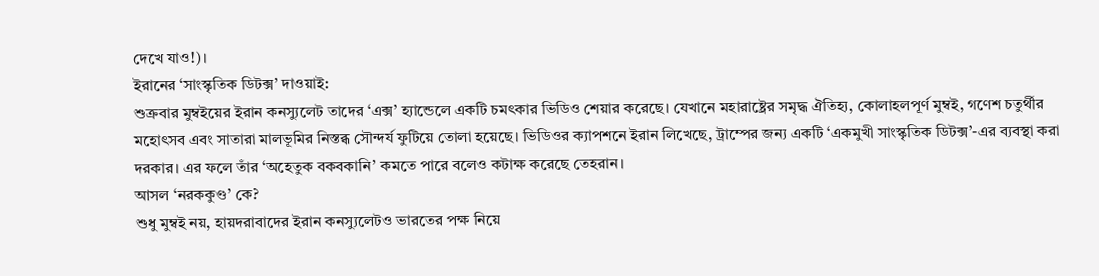দেখে যাও!)।
ইরানের ‘সাংস্কৃতিক ডিটক্স’ দাওয়াই:
শুক্রবার মুম্বইয়ের ইরান কনস্যুলেট তাদের ‘এক্স’ হ্যান্ডেলে একটি চমৎকার ভিডিও শেয়ার করেছে। যেখানে মহারাষ্ট্রের সমৃদ্ধ ঐতিহ্য, কোলাহলপূর্ণ মুম্বই, গণেশ চতুর্থীর মহোৎসব এবং সাতারা মালভূমির নিস্তব্ধ সৌন্দর্য ফুটিয়ে তোলা হয়েছে। ভিডিওর ক্যাপশনে ইরান লিখেছে, ট্রাম্পের জন্য একটি ‘একমুখী সাংস্কৃতিক ডিটক্স’-এর ব্যবস্থা করা দরকার। এর ফলে তাঁর ‘অহেতুক বকবকানি’ কমতে পারে বলেও কটাক্ষ করেছে তেহরান।
আসল ‘নরককুণ্ড’ কে?
শুধু মুম্বই নয়, হায়দরাবাদের ইরান কনস্যুলেটও ভারতের পক্ষ নিয়ে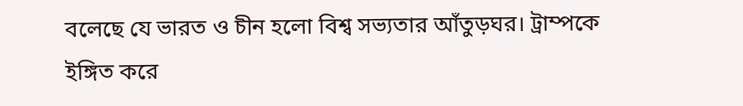বলেছে যে ভারত ও চীন হলো বিশ্ব সভ্যতার আঁতুড়ঘর। ট্রাম্পকে ইঙ্গিত করে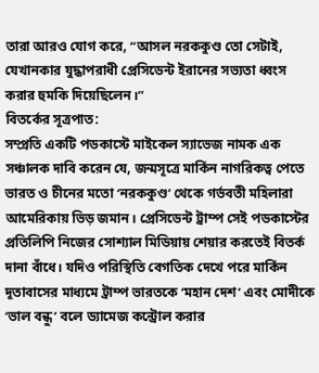তারা আরও যোগ করে, “আসল নরককুণ্ড তো সেটাই, যেখানকার যুদ্ধাপরাধী প্রেসিডেন্ট ইরানের সভ্যতা ধ্বংস করার হুমকি দিয়েছিলেন।”
বিতর্কের সূত্রপাত:
সম্প্রতি একটি পডকাস্টে মাইকেল স্যাভেজ নামক এক সঞ্চালক দাবি করেন যে, জন্মসূত্রে মার্কিন নাগরিকত্ব পেতে ভারত ও চীনের মতো ‘নরককুণ্ড’ থেকে গর্ভবতী মহিলারা আমেরিকায় ভিড় জমান। প্রেসিডেন্ট ট্রাম্প সেই পডকাস্টের প্রতিলিপি নিজের সোশ্যাল মিডিয়ায় শেয়ার করতেই বিতর্ক দানা বাঁধে। যদিও পরিস্থিতি বেগতিক দেখে পরে মার্কিন দূতাবাসের মাধ্যমে ট্রাম্প ভারতকে ‘মহান দেশ’ এবং মোদীকে ‘ভাল বন্ধু’ বলে ড্যামেজ কন্ট্রোল করার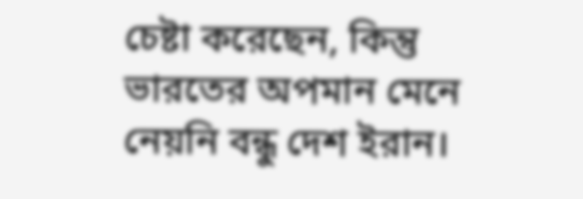চেষ্টা করেছেন, কিন্তু ভারতের অপমান মেনে নেয়নি বন্ধু দেশ ইরান।